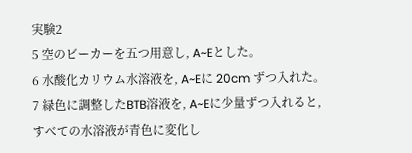実験2
5 空のビーカーを五つ用意し, A~Eとした。
6 水酸化カリウム水溶液を, A~Eに 20cm ずつ入れた。
7 緑色に調整したBTB溶液を, A~Eに少量ずつ入れると,
すべての水溶液が青色に変化し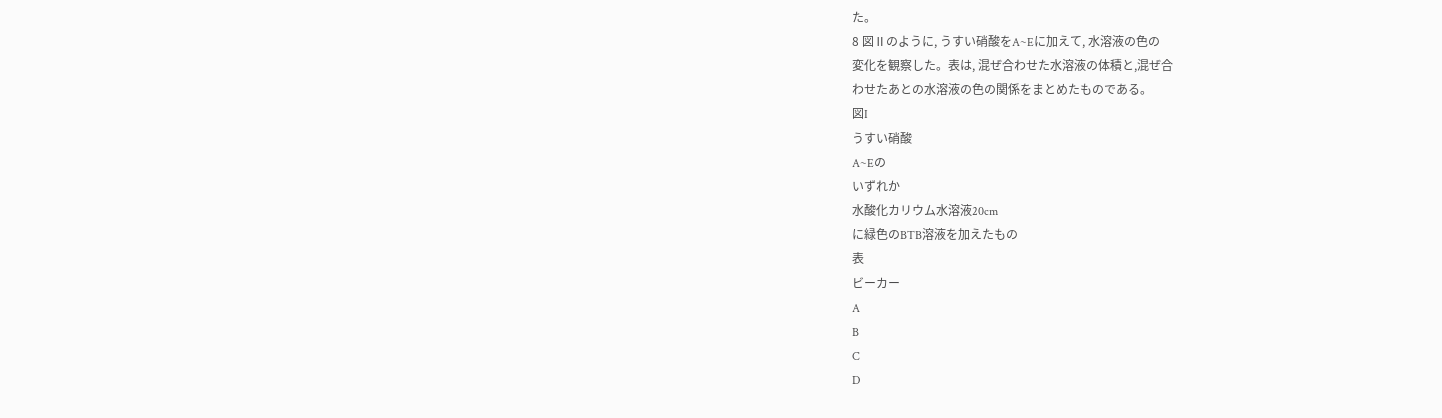た。
8 図Ⅱのように, うすい硝酸をA~Eに加えて, 水溶液の色の
変化を観察した。表は, 混ぜ合わせた水溶液の体積と,混ぜ合
わせたあとの水溶液の色の関係をまとめたものである。
図I
うすい硝酸
A~Eの
いずれか
水酸化カリウム水溶液20cm
に緑色のBTB溶液を加えたもの
表
ビーカー
A
B
C
D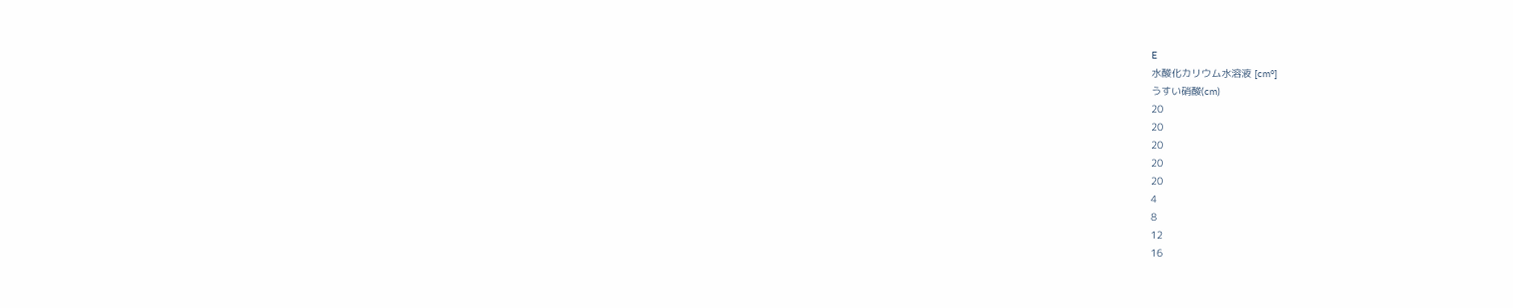E
水酸化カリウム水溶液 [cm°]
うすい硝酸(cm)
20
20
20
20
20
4
8
12
16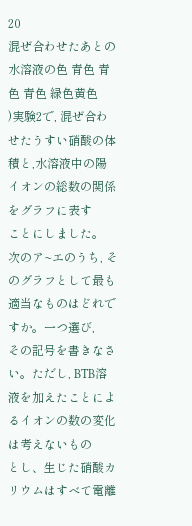20
混ぜ合わせたあとの水溶液の色 青色 青色 青色 緑色黄色
)実験2で, 混ぜ合わせたうすい硝酸の体積と,水溶液中の陽イオンの総数の関係をグラフに表す
ことにしました。 次のア~エのうち, そのグラフとして最も適当なものはどれですか。一つ選び,
その記号を書きなさい。ただし, BTB溶液を加えたことによるイオンの数の変化は考えないもの
とし、生じた硝酸カリウムはすべて電離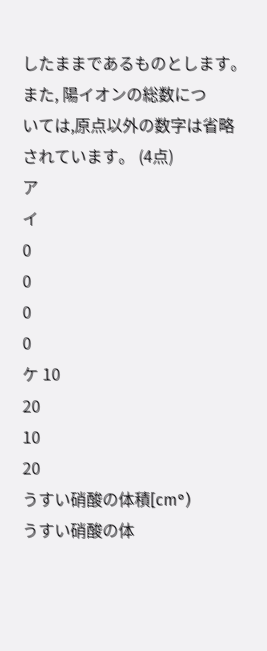したままであるものとします。 また, 陽イオンの総数につ
いては,原点以外の数字は省略されています。 (4点)
ア
イ
0
0
0
0
ケ 10
20
10
20
うすい硝酸の体積[cm°)
うすい硝酸の体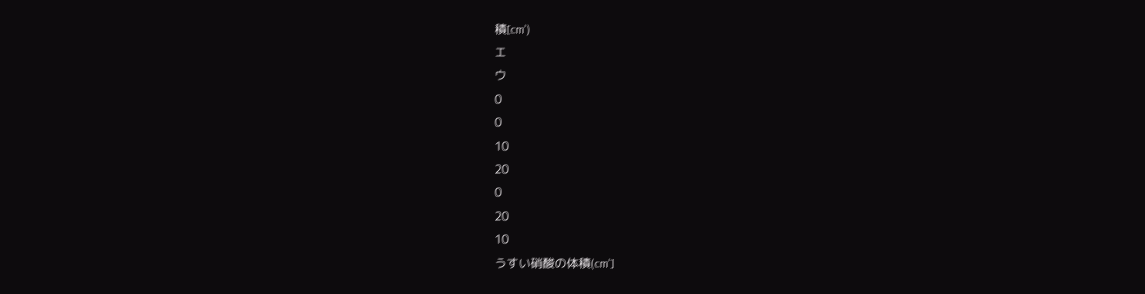積[cm')
エ
ウ
0
0
10
20
0
20
10
うすい硝酸の体積(cm']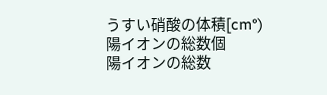うすい硝酸の体積[cm°)
陽イオンの総数個
陽イオンの総数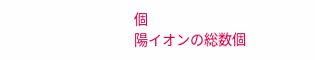個
陽イオンの総数個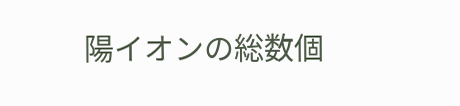陽イオンの総数個